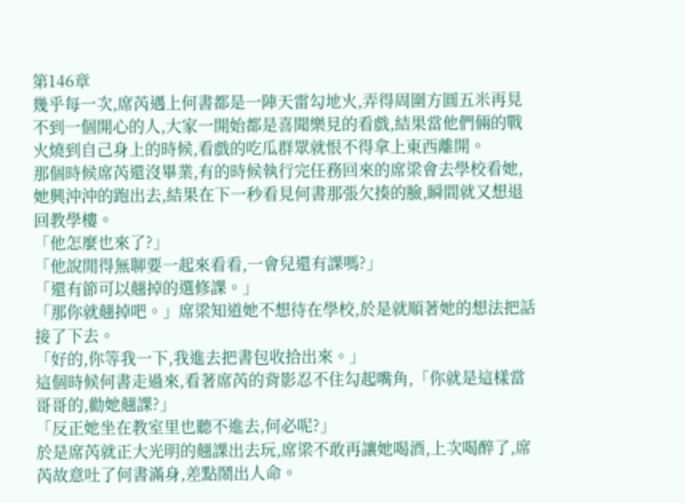第146章
幾乎每一次,席芮遇上何書都是一陣天雷勾地火,弄得周圍方圓五米再見不到一個開心的人,大家一開始都是喜聞樂見的看戲,結果當他們倆的戰火燒到自己身上的時候,看戲的吃瓜群眾就恨不得拿上東西離開。
那個時候席芮還沒畢業,有的時候執行完任務回來的席梁會去學校看她,她興沖沖的跑出去,結果在下一秒看見何書那張欠揍的臉,瞬間就又想退回教學樓。
「他怎麼也來了?」
「他說閒得無聊要一起來看看,一會兒還有課嗎?」
「還有節可以翹掉的選修課。」
「那你就翹掉吧。」席梁知道她不想待在學校,於是就順著她的想法把話接了下去。
「好的,你等我一下,我進去把書包收拾出來。」
這個時候何書走過來,看著席芮的背影忍不住勾起嘴角,「你就是這樣當哥哥的,勸她翹課?」
「反正她坐在教室里也聽不進去,何必呢?」
於是席芮就正大光明的翹課出去玩,席梁不敢再讓她喝酒,上次喝醉了,席芮故意吐了何書滿身,差點鬧出人命。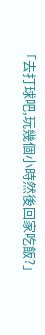「去打球吧,玩幾個小時然後回家吃飯?」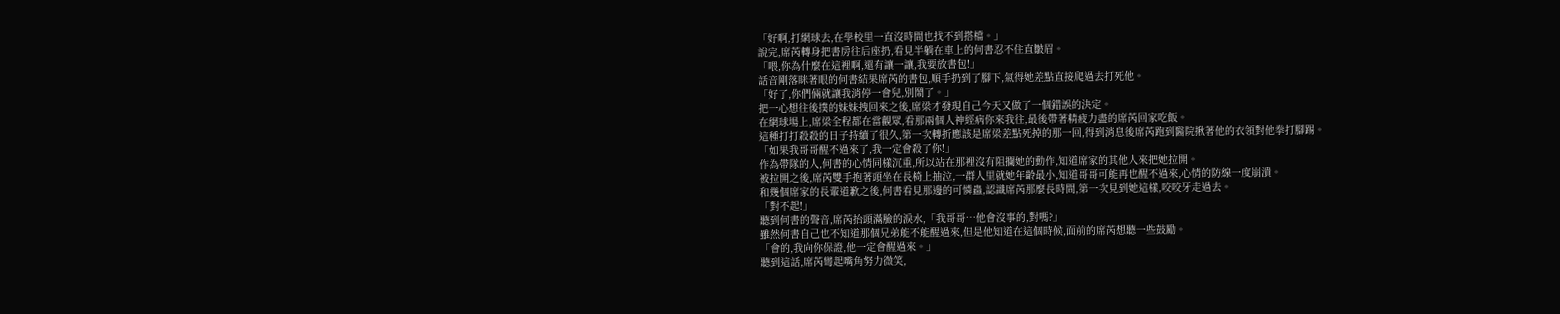「好啊,打網球去,在學校里一直沒時間也找不到搭檔。」
說完,席芮轉身把書房往后座扔,看見半躺在車上的何書忍不住直皺眉。
「喂,你為什麼在這裡啊,還有讓一讓,我要放書包!」
話音剛落眯著眼的何書結果席芮的書包,順手扔到了腳下,氣得她差點直接爬過去打死他。
「好了,你們倆就讓我消停一會兒,別鬧了。」
把一心想往後撲的妹妹拽回來之後,席梁才發現自己今天又做了一個錯誤的決定。
在網球場上,席梁全程都在當觀眾,看那兩個人神經病你來我往,最後帶著精疲力盡的席芮回家吃飯。
這種打打殺殺的日子持續了很久,第一次轉折應該是席梁差點死掉的那一回,得到消息後席芮跑到醫院揪著他的衣領對他拳打腳踢。
「如果我哥哥醒不過來了,我一定會殺了你!」
作為帶隊的人,何書的心情同樣沉重,所以站在那裡沒有阻攔她的動作,知道席家的其他人來把她拉開。
被拉開之後,席芮雙手抱著頭坐在長椅上抽泣,一群人里就她年齡最小,知道哥哥可能再也醒不過來,心情的防線一度崩潰。
和幾個席家的長輩道歉之後,何書看見那邊的可憐蟲,認識席芮那麼長時間,第一次見到她這樣,咬咬牙走過去。
「對不起!」
聽到何書的聲音,席芮抬頭滿臉的淚水,「我哥哥…他會沒事的,對嗎?」
雖然何書自己也不知道那個兄弟能不能醒過來,但是他知道在這個時候,面前的席芮想聽一些鼓勵。
「會的,我向你保證,他一定會醒過來。」
聽到這話,席芮彎起嘴角努力微笑,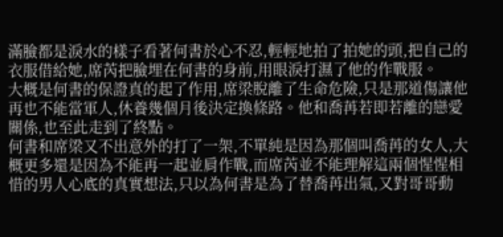滿臉都是淚水的樣子看著何書於心不忍,輕輕地拍了拍她的頭,把自己的衣服借給她,席芮把臉埋在何書的身前,用眼淚打濕了他的作戰服。
大概是何書的保證真的起了作用,席梁脫離了生命危險,只是那道傷讓他再也不能當軍人,休養幾個月後決定換條路。他和喬苒若即若離的戀愛關係,也至此走到了終點。
何書和席梁又不出意外的打了一架,不單純是因為那個叫喬苒的女人,大概更多還是因為不能再一起並肩作戰,而席芮並不能理解這兩個惺惺相惜的男人心底的真實想法,只以為何書是為了替喬苒出氣,又對哥哥動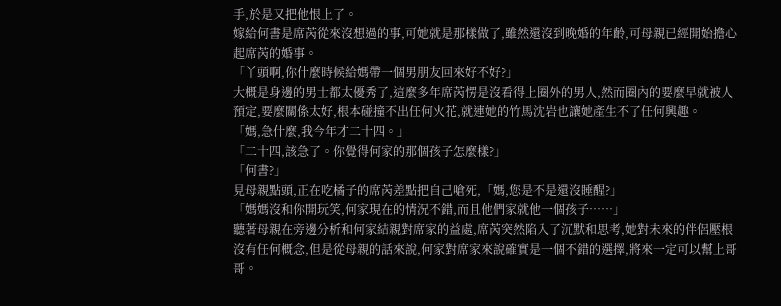手,於是又把他恨上了。
嫁給何書是席芮從來沒想過的事,可她就是那樣做了,雖然還沒到晚婚的年齡,可母親已經開始擔心起席芮的婚事。
「丫頭啊,你什麼時候給媽帶一個男朋友回來好不好?」
大概是身邊的男士都太優秀了,這麼多年席芮愣是沒看得上圈外的男人,然而圈內的要麼早就被人預定,要麼關係太好,根本碰撞不出任何火花,就連她的竹馬沈岩也讓她產生不了任何興趣。
「媽,急什麼,我今年才二十四。」
「二十四,該急了。你覺得何家的那個孩子怎麼樣?」
「何書?」
見母親點頭,正在吃橘子的席芮差點把自己嗆死,「媽,您是不是還沒睡醒?」
「媽媽沒和你開玩笑,何家現在的情況不錯,而且他們家就他一個孩子……」
聽著母親在旁邊分析和何家結親對席家的益處,席芮突然陷入了沉默和思考,她對未來的伴侶壓根沒有任何概念,但是從母親的話來說,何家對席家來說確實是一個不錯的選擇,將來一定可以幫上哥哥。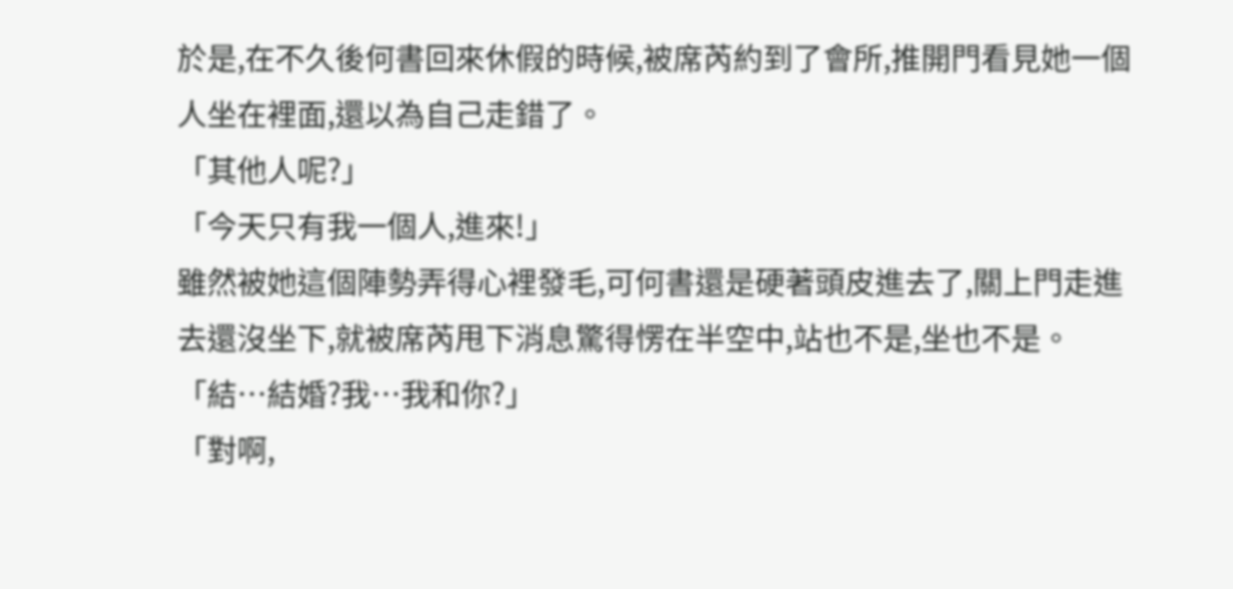於是,在不久後何書回來休假的時候,被席芮約到了會所,推開門看見她一個人坐在裡面,還以為自己走錯了。
「其他人呢?」
「今天只有我一個人,進來!」
雖然被她這個陣勢弄得心裡發毛,可何書還是硬著頭皮進去了,關上門走進去還沒坐下,就被席芮甩下消息驚得愣在半空中,站也不是,坐也不是。
「結…結婚?我…我和你?」
「對啊,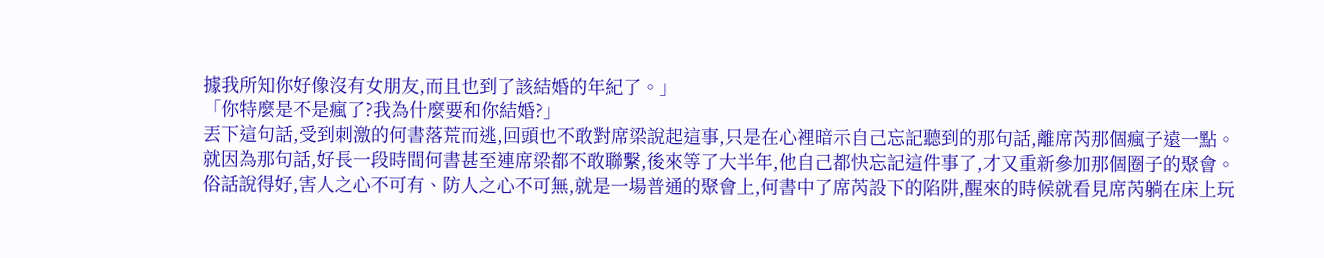據我所知你好像沒有女朋友,而且也到了該結婚的年紀了。」
「你特麼是不是瘋了?我為什麼要和你結婚?」
丟下這句話,受到刺激的何書落荒而逃,回頭也不敢對席梁說起這事,只是在心裡暗示自己忘記聽到的那句話,離席芮那個瘋子遠一點。
就因為那句話,好長一段時間何書甚至連席梁都不敢聯繫,後來等了大半年,他自己都快忘記這件事了,才又重新參加那個圈子的聚會。
俗話說得好,害人之心不可有、防人之心不可無,就是一場普通的聚會上,何書中了席芮設下的陷阱,醒來的時候就看見席芮躺在床上玩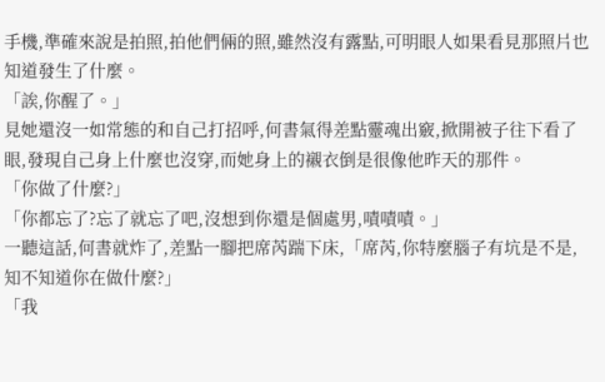手機,準確來說是拍照,拍他們倆的照,雖然沒有露點,可明眼人如果看見那照片也知道發生了什麼。
「誒,你醒了。」
見她還沒一如常態的和自己打招呼,何書氣得差點靈魂出竅,掀開被子往下看了眼,發現自己身上什麼也沒穿,而她身上的襯衣倒是很像他昨天的那件。
「你做了什麼?」
「你都忘了?忘了就忘了吧,沒想到你還是個處男,嘖嘖嘖。」
一聽這話,何書就炸了,差點一腳把席芮踹下床,「席芮,你特麼腦子有坑是不是,知不知道你在做什麼?」
「我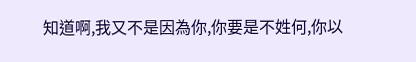知道啊,我又不是因為你,你要是不姓何,你以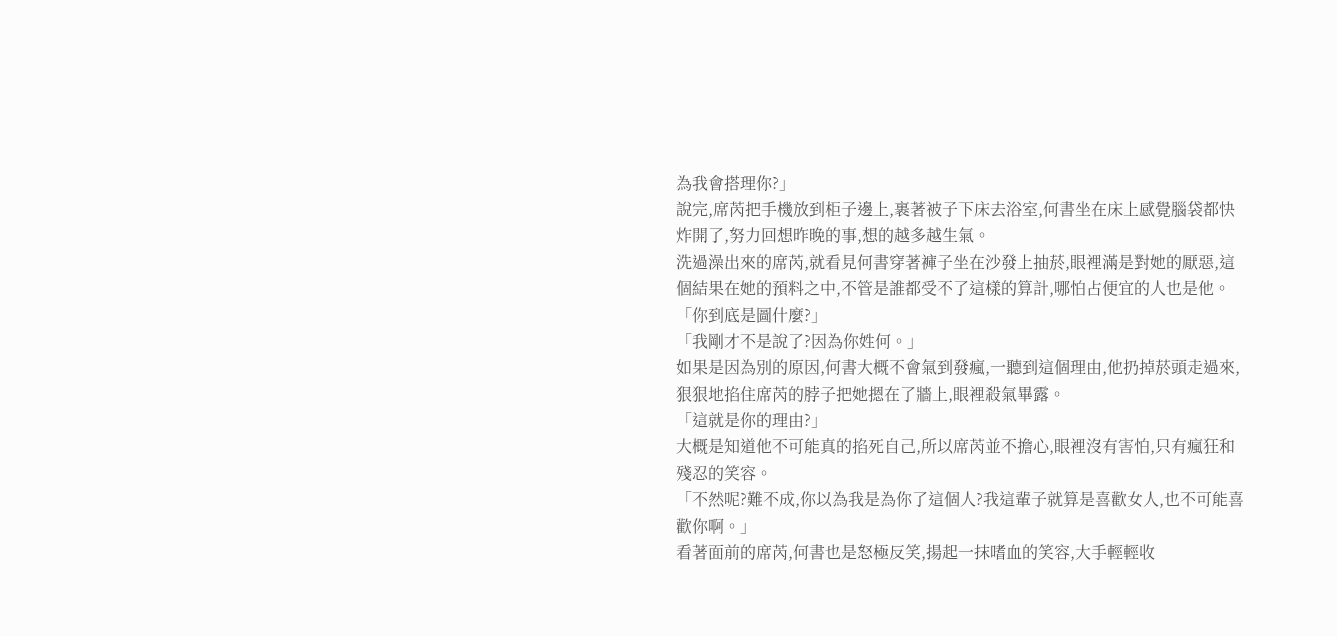為我會搭理你?」
說完,席芮把手機放到柜子邊上,裹著被子下床去浴室,何書坐在床上感覺腦袋都快炸開了,努力回想昨晚的事,想的越多越生氣。
洗過澡出來的席芮,就看見何書穿著褲子坐在沙發上抽菸,眼裡滿是對她的厭惡,這個結果在她的預料之中,不管是誰都受不了這樣的算計,哪怕占便宜的人也是他。
「你到底是圖什麼?」
「我剛才不是說了?因為你姓何。」
如果是因為別的原因,何書大概不會氣到發瘋,一聽到這個理由,他扔掉菸頭走過來,狠狠地掐住席芮的脖子把她摁在了牆上,眼裡殺氣畢露。
「這就是你的理由?」
大概是知道他不可能真的掐死自己,所以席芮並不擔心,眼裡沒有害怕,只有瘋狂和殘忍的笑容。
「不然呢?難不成,你以為我是為你了這個人?我這輩子就算是喜歡女人,也不可能喜歡你啊。」
看著面前的席芮,何書也是怒極反笑,揚起一抹嗜血的笑容,大手輕輕收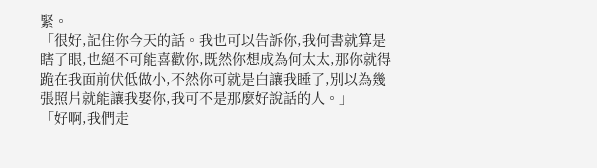緊。
「很好,記住你今天的話。我也可以告訴你,我何書就算是瞎了眼,也絕不可能喜歡你,既然你想成為何太太,那你就得跪在我面前伏低做小,不然你可就是白讓我睡了,別以為幾張照片就能讓我娶你,我可不是那麼好說話的人。」
「好啊,我們走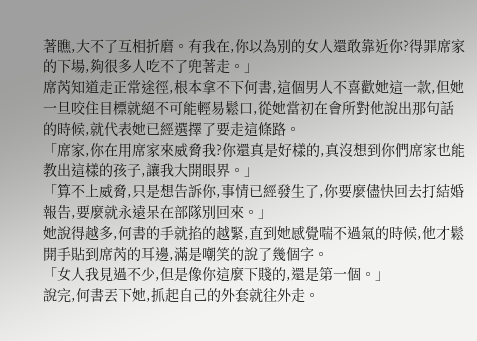著瞧,大不了互相折磨。有我在,你以為別的女人還敢靠近你?得罪席家的下場,夠很多人吃不了兜著走。」
席芮知道走正常途徑,根本拿不下何書,這個男人不喜歡她這一款,但她一旦咬住目標就絕不可能輕易鬆口,從她當初在會所對他說出那句話的時候,就代表她已經選擇了要走這條路。
「席家,你在用席家來威脅我?你還真是好樣的,真沒想到你們席家也能教出這樣的孩子,讓我大開眼界。」
「算不上威脅,只是想告訴你,事情已經發生了,你要麼儘快回去打結婚報告,要麼就永遠呆在部隊別回來。」
她說得越多,何書的手就掐的越緊,直到她感覺喘不過氣的時候,他才鬆開手貼到席芮的耳邊,滿是嘲笑的說了幾個字。
「女人我見過不少,但是像你這麼下賤的,還是第一個。」
說完,何書丟下她,抓起自己的外套就往外走。